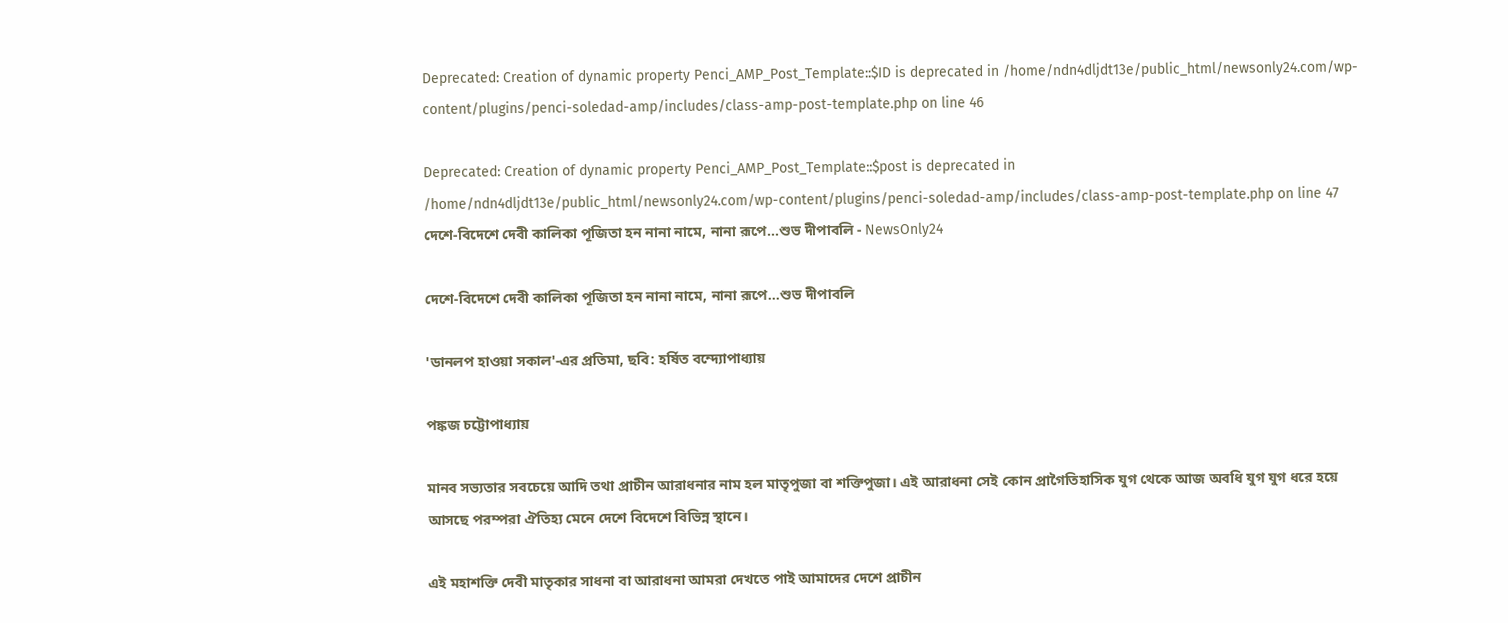Deprecated: Creation of dynamic property Penci_AMP_Post_Template::$ID is deprecated in /home/ndn4dljdt13e/public_html/newsonly24.com/wp-content/plugins/penci-soledad-amp/includes/class-amp-post-template.php on line 46

Deprecated: Creation of dynamic property Penci_AMP_Post_Template::$post is deprecated in /home/ndn4dljdt13e/public_html/newsonly24.com/wp-content/plugins/penci-soledad-amp/includes/class-amp-post-template.php on line 47
দেশে-বিদেশে দেবী কালিকা পূজিতা হন নানা নামে, নানা রূপে…শুভ দীপাবলি - NewsOnly24

দেশে-বিদেশে দেবী কালিকা পূজিতা হন নানা নামে, নানা রূপে…শুভ দীপাবলি

'ডানলপ হাওয়া সকাল'-এর প্রতিমা, ছবি: হর্ষিত বন্দ্যোপাধ্যায়

পঙ্কজ চট্টোপাধ্যায়

মানব সভ্যতার সবচেয়ে আদি তথা প্রাচীন আরাধনার নাম হল মাতৃপুজা বা শক্তিপুজা। এই আরাধনা সেই কোন প্রাগৈতিহাসিক যুগ থেকে আজ অবধি যুগ যুগ ধরে হয়ে আসছে পরম্পরা ঐতিহ্য মেনে দেশে বিদেশে বিভিন্ন স্থানে।

এই মহাশক্তি দেবী মাতৃকার সাধনা বা আরাধনা আমরা দেখতে পাই আমাদের দেশে প্রাচীন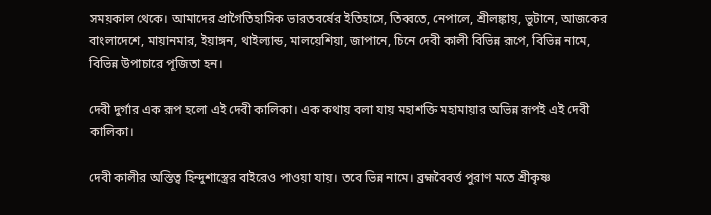সময়কাল থেকে। আমাদের প্রাগৈতিহাসিক ভারতবর্ষের ইতিহাসে, তিব্বতে, নেপালে, শ্রীলঙ্কায়, ভুটানে, আজকের বাংলাদেশে, মায়ানমার, ইয়াঙ্গন, থাইল্যান্ড, মালয়েশিয়া, জাপানে, চিনে দেবী কালী বিভিন্ন রূপে, বিভিন্ন নামে, বিভিন্ন উপাচারে পূজিতা হন।

দেবী দুর্গার এক রূপ হলো এই দেবী কালিকা। এক কথায় বলা যায় মহাশক্তি মহামায়ার অভিন্ন রূপই এই দেবী কালিকা।

দেবী কালীর অস্তিত্ব হিন্দুশাস্ত্রের বাইরেও পাওয়া যায়। তবে ভিন্ন নামে। ব্রহ্মবৈবর্ত্ত পুরাণ মতে শ্রীকৃষ্ণ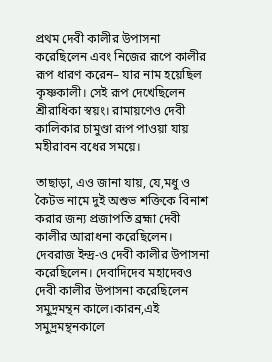প্রথম দেবী কালীর উপাসনা করেছিলেন এবং নিজের রূপে কালীর রূপ ধারণ করেন– যার নাম হয়েছিল কৃষ্ণকালী। সেই রূপ দেখেছিলেন শ্রীরাধিকা স্বয়ং। রামায়ণেও দেবী কালিকার চামুণ্ডা রূপ পাওয়া যায় মহীরাবন বধের সময়ে।

তাছাড়া, এও জানা যায়, যে,মধু ও কৈটভ নামে দুই অশুভ শক্তিকে বিনাশ করার জন্য প্রজাপতি ব্রহ্মা দেবী কালীর আরাধনা করেছিলেন। দেবরাজ ইন্দ্র-ও দেবী কালীর উপাসনা করেছিলেন। দেবাদিদেব মহাদেবও দেবী কালীর উপাসনা করেছিলেন সমুদ্রমন্থন কালে।কারন,এই সমুদ্রমন্থনকালে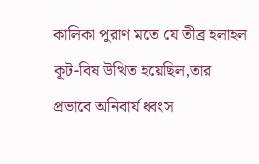কালিকা পুরাণ মতে যে তীব্র হলাহল কূট-বিষ উত্থিত হয়েছিল,তার প্রভাবে অনিবার্য ধ্বংস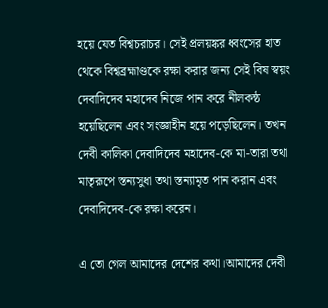হয়ে যেত বিশ্বচরাচর। সেই প্রলয়ঙ্কর ধ্বংসের হাত থেকে বিশ্বব্রহ্মাণ্ডকে রক্ষা করার জন্য সেই বিষ স্বয়ং দেবাদিদেব মহাদেব নিজে পান করে নীলকন্ঠ হয়েছিলেন এবং সংজ্ঞাহীন হয়ে পড়েছিলেন। তখন দেবী কালিকা দেবাদিদেব মহাদেব-কে মা-তারা তথা মাতৃরূপে স্তন্যসুধা তথা স্তন্যামৃত পান করান এবং দেবাদিদেব-কে রক্ষা করেন।

এ তো গেল আমাদের দেশের কথা।আমাদের দেবী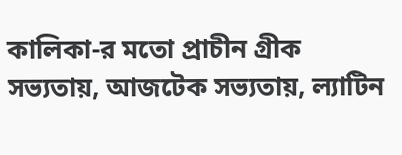কালিকা-র মতো প্রাচীন গ্রীক সভ্যতায়, আজটেক সভ্যতায়, ল্যাটিন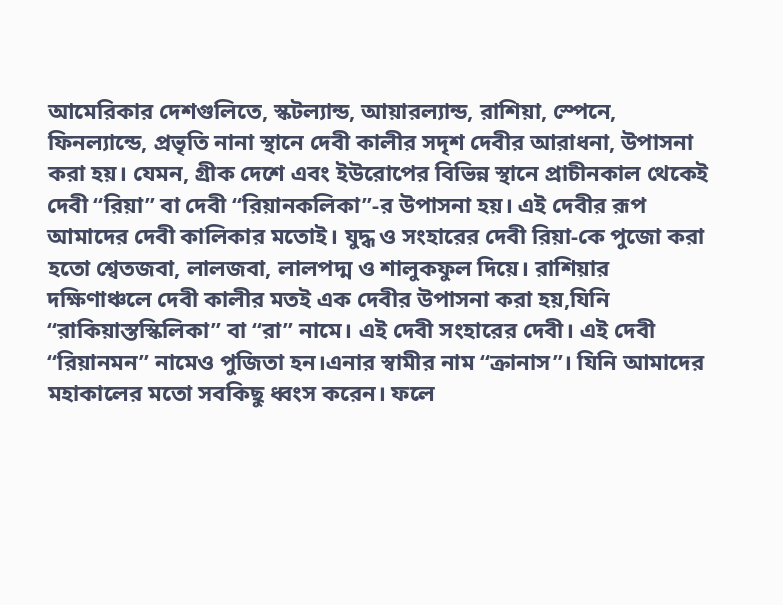আমেরিকার দেশগুলিতে, স্কটল্যান্ড, আয়ারল্যান্ড, রাশিয়া, স্পেনে, ফিনল্যান্ডে, প্রভৃতি নানা স্থানে দেবী কালীর সদৃশ দেবীর আরাধনা, উপাসনা করা হয়। যেমন, গ্রীক দেশে এবং ইউরোপের বিভিন্ন স্থানে প্রাচীনকাল থেকেই দেবী “রিয়া” বা দেবী “রিয়ানকলিকা”-র উপাসনা হয়। এই দেবীর রূপ আমাদের দেবী কালিকার মতোই। যুদ্ধ ও সংহারের দেবী রিয়া-কে পুজো করা হতো শ্বেতজবা, লালজবা, লালপদ্ম ও শালুকফুল দিয়ে। রাশিয়ার দক্ষিণাঞ্চলে দেবী কালীর মতই এক দেবীর উপাসনা করা হয়,যিনি “রাকিয়াস্তস্কিলিকা” বা “রা” নামে। এই দেবী সংহারের দেবী। এই দেবী “রিয়ানমন” নামেও পুজিতা হন।এনার স্বামীর নাম “ক্রানাস”। যিনি আমাদের মহাকালের মতো সবকিছু ধ্বংস করেন। ফলে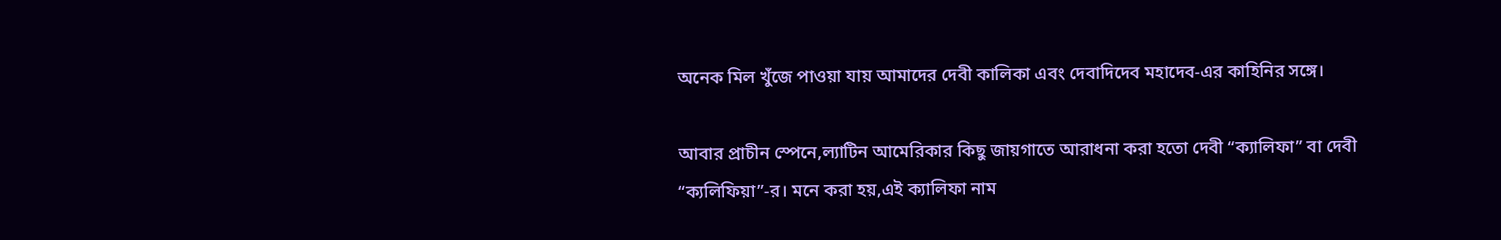অনেক মিল খুঁজে পাওয়া যায় আমাদের দেবী কালিকা এবং দেবাদিদেব মহাদেব-এর কাহিনির সঙ্গে।

আবার প্রাচীন স্পেনে,ল্যাটিন আমেরিকার কিছু জায়গাতে আরাধনা করা হতো দেবী “ক্যালিফা” বা দেবী “ক্যলিফিয়া”-র। মনে করা হয়,এই ক্যালিফা নাম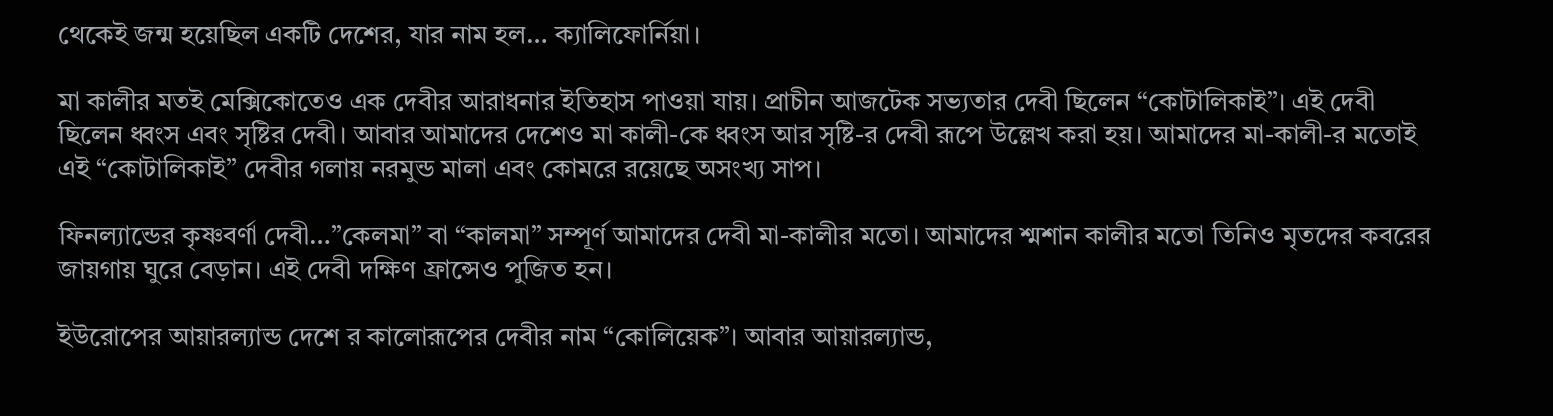থেকেই জন্ম হয়েছিল একটি দেশের, যার নাম হল… ক্যালিফোর্নিয়া।

মা কালীর মতই মেক্সিকোতেও এক দেবীর আরাধনার ইতিহাস পাওয়া যায়। প্রাচীন আজটেক সভ্যতার দেবী ছিলেন “কোটালিকাই”। এই দেবী ছিলেন ধ্বংস এবং সৃষ্টির দেবী। আবার আমাদের দেশেও মা কালী-কে ধ্বংস আর সৃষ্টি-র দেবী রূপে উল্লেখ করা হয়। আমাদের মা-কালী-র মতোই এই “কোটালিকাই” দেবীর গলায় নরমুন্ড মালা এবং কোমরে রয়েছে অসংখ্য সাপ।

ফিনল্যান্ডের কৃষ্ণবর্ণা দেবী…”কেলমা” বা “কালমা” সম্পূর্ণ আমাদের দেবী মা-কালীর মতো। আমাদের শ্মশান কালীর মতো তিনিও মৃতদের কবরের জায়গায় ঘুরে বেড়ান। এই দেবী দক্ষিণ ফ্রান্সেও পুজিত হন।

ইউরোপের আয়ারল্যান্ড দেশে র কালোরূপের দেবীর নাম “কোলিয়েক”। আবার আয়ারল্যান্ড,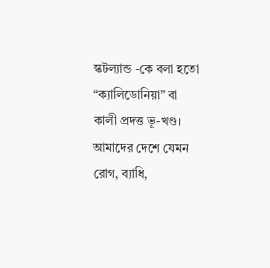স্কটল্যান্ড -কে বলা হতো “ক্যালিডোনিয়া” বা কালী প্রদত্ত ভূ-খণ্ড। আমাদের দেশে যেমন রোগ, ব্যাধি,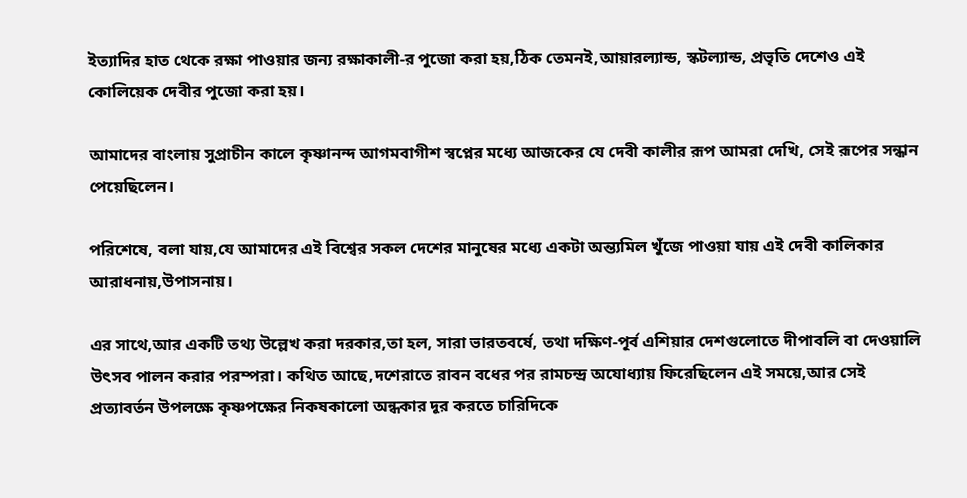ইত্যাদির হাত থেকে রক্ষা পাওয়ার জন্য রক্ষাকালী-র পুজো করা হয়,ঠিক তেমনই,আয়ারল্যান্ড, স্কটল্যান্ড, প্রভৃতি দেশেও এই কোলিয়েক দেবীর পুজো করা হয়।

আমাদের বাংলায় সুপ্রাচীন কালে কৃষ্ণানন্দ আগমবাগীশ স্বপ্নের মধ্যে আজকের যে দেবী কালীর রূপ আমরা দেখি, সেই রূপের সন্ধান পেয়েছিলেন।

পরিশেষে, বলা যায়,যে আমাদের এই বিশ্বের সকল দেশের মানুষের মধ্যে একটা অন্ত্যমিল খুঁজে পাওয়া যায় এই দেবী কালিকার আরাধনায়,উপাসনায়।

এর সাথে,আর একটি তথ্য উল্লেখ করা দরকার,তা হল, সারা ভারতবর্ষে, তথা দক্ষিণ-পূর্ব এশিয়ার দেশগুলোতে দীপাবলি বা দেওয়ালি উৎসব পালন করার পরম্পরা। কথিত আছে,দশেরাতে রাবন বধের পর রামচন্দ্র অযোধ্যায় ফিরেছিলেন এই সময়ে,আর সেই প্রত্যাবর্তন উপলক্ষে কৃষ্ণপক্ষের নিকষকালো অন্ধকার দূর করতে চারিদিকে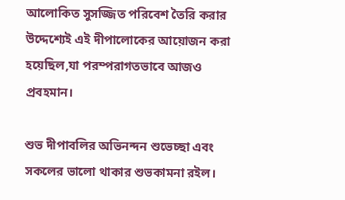আলোকিত সুসজ্জিত পরিবেশ তৈরি করার উদ্দেশ্যেই এই দীপালোকের আয়োজন করা হয়েছিল,যা পরম্পরাগতভাবে আজও প্রবহমান।

শুভ দীপাবলির অভিনন্দন শুভেচ্ছা এবং সকলের ভালো থাকার শুভকামনা রইল।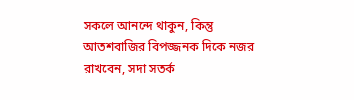সকলে আনন্দে থাকুন, কিন্তু আতশবাজির বিপজ্জনক দিকে নজর রাখবেন, সদা সতর্ক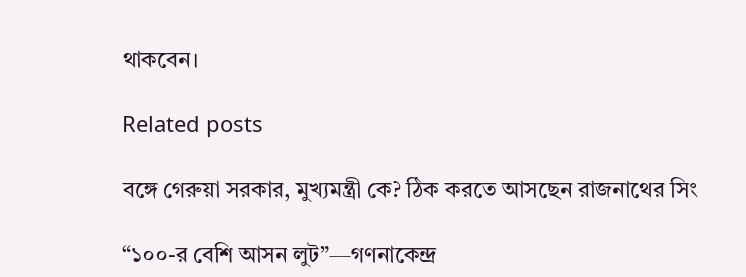থাকবেন।

Related posts

বঙ্গে গেরুয়া সরকার, মুখ্যমন্ত্রী কে? ঠিক করতে আসছেন রাজনাথের সিং

“১০০-র বেশি আসন লুট”—গণনাকেন্দ্র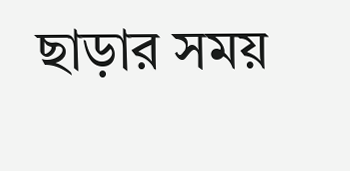ছাড়ার সময়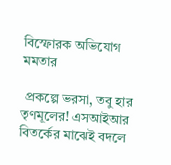বিস্ফোরক অভিযোগ মমতার

 প্রকল্পে ভরসা, তবু হার তৃণমূলের! এসআইআর বিতর্কের মাঝেই বদলে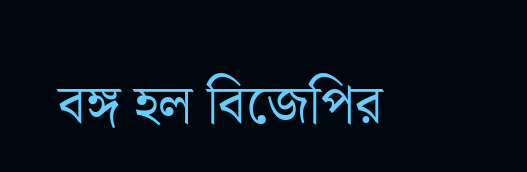বঙ্গ হল বিজেপির